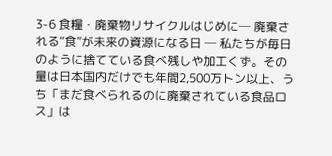3-6 食糧・廃棄物リサイクルはじめに─ 廃棄される“食”が未来の資源になる日 ─ 私たちが毎日のように捨てている食べ残しや加工くず。その量は日本国内だけでも年間2,500万トン以上、うち「まだ食べられるのに廃棄されている食品ロス」は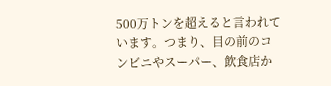500万トンを超えると言われています。つまり、目の前のコンビニやスーパー、飲食店か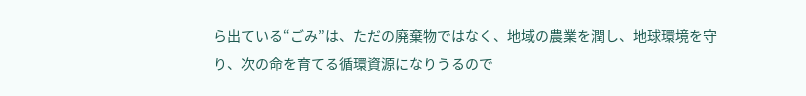ら出ている“ごみ”は、ただの廃棄物ではなく、地域の農業を潤し、地球環境を守り、次の命を育てる循環資源になりうるので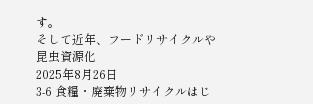す。
そして近年、フードリサイクルや昆虫資源化
2025年8月26日
3-6 食糧・廃棄物リサイクルはじ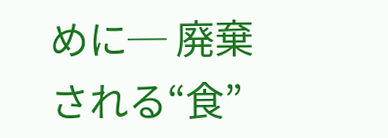めに─ 廃棄される“食”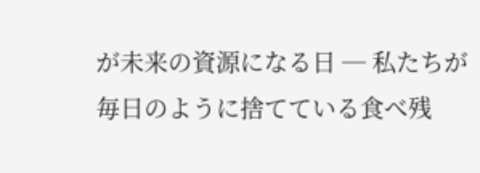が未来の資源になる日 ─ 私たちが毎日のように捨てている食べ残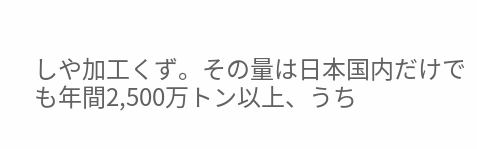しや加工くず。その量は日本国内だけでも年間2,500万トン以上、うち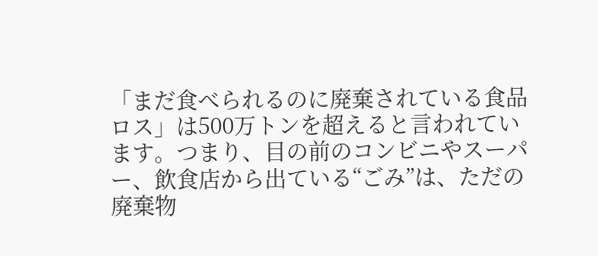「まだ食べられるのに廃棄されている食品ロス」は500万トンを超えると言われています。つまり、目の前のコンビニやスーパー、飲食店から出ている“ごみ”は、ただの廃棄物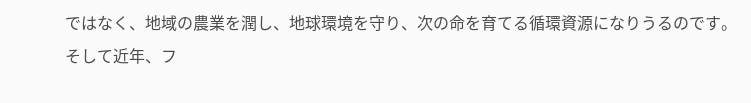ではなく、地域の農業を潤し、地球環境を守り、次の命を育てる循環資源になりうるのです。
そして近年、フ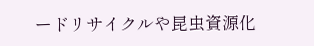ードリサイクルや昆虫資源化